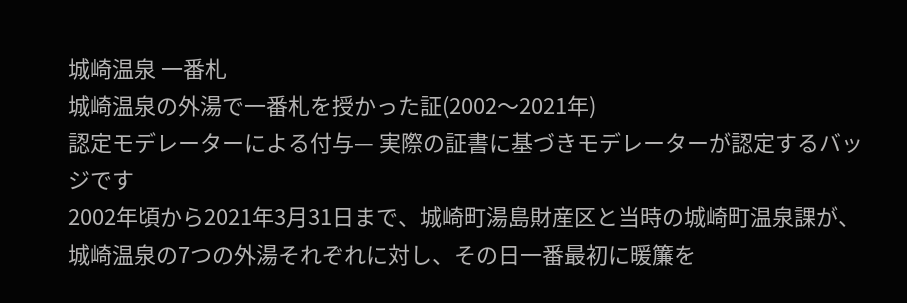城崎温泉 一番札
城崎温泉の外湯で一番札を授かった証(2002〜2021年)
認定モデレーターによる付与— 実際の証書に基づきモデレーターが認定するバッジです
2002年頃から2021年3月31日まで、城崎町湯島財産区と当時の城崎町温泉課が、城崎温泉の7つの外湯それぞれに対し、その日一番最初に暖簾を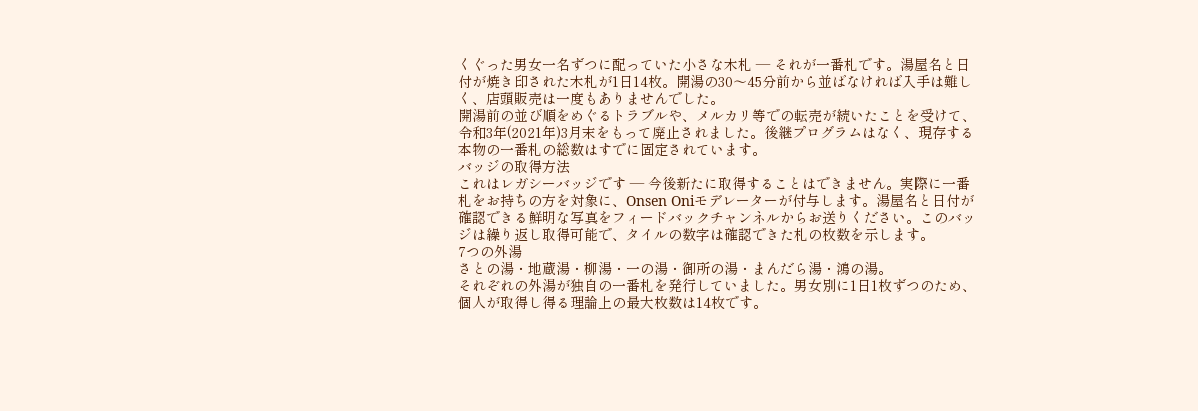くぐった男女一名ずつに配っていた小さな木札 — それが一番札です。湯屋名と日付が焼き印された木札が1日14枚。開湯の30〜45分前から並ばなければ入手は難しく、店頭販売は一度もありませんでした。
開湯前の並び順をめぐるトラブルや、メルカリ等での転売が続いたことを受けて、令和3年(2021年)3月末をもって廃止されました。後継プログラムはなく、現存する本物の一番札の総数はすでに固定されています。
バッジの取得方法
これはレガシーバッジです — 今後新たに取得することはできません。実際に一番札をお持ちの方を対象に、Onsen Oniモデレーターが付与します。湯屋名と日付が確認できる鮮明な写真をフィードバックチャンネルからお送りください。このバッジは繰り返し取得可能で、タイルの数字は確認できた札の枚数を示します。
7つの外湯
さとの湯・地蔵湯・柳湯・一の湯・御所の湯・まんだら湯・鴻の湯。
それぞれの外湯が独自の一番札を発行していました。男女別に1日1枚ずつのため、個人が取得し得る理論上の最大枚数は14枚です。